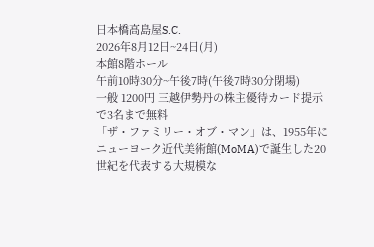日本橋高島屋S.C.
2026年8月12日~24日(月)
本館8階ホール
午前10時30分~午後7時(午後7時30分閉場)
一般 1200円 三越伊勢丹の株主優待カード提示で3名まで無料
「ザ・ファミリー・オブ・マン」は、1955年にニューヨーク近代美術館(MoMA)で誕生した20世紀を代表する大規模な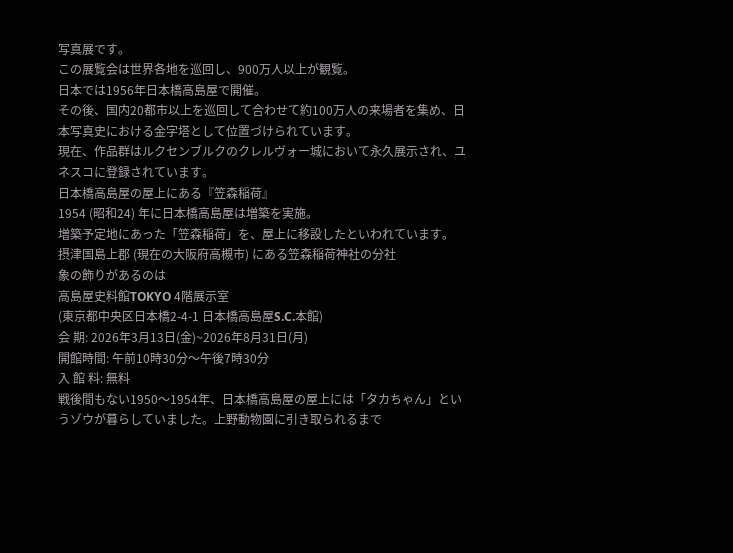写真展です。
この展覧会は世界各地を巡回し、900万人以上が観覧。
日本では1956年日本橋高島屋で開催。
その後、国内20都市以上を巡回して合わせて約100万人の来場者を集め、日本写真史における金字塔として位置づけられています。
現在、作品群はルクセンブルクのクレルヴォー城において永久展示され、ユネスコに登録されています。
日本橋高島屋の屋上にある『笠森稲荷』
1954 (昭和24) 年に日本橋高島屋は増築を実施。
増築予定地にあった「笠森稲荷」を、屋上に移設したといわれています。
摂津国島上郡 (現在の大阪府高槻市) にある笠森稲荷神社の分社
象の飾りがあるのは
高島屋史料館TOKYO 4階展示室
(東京都中央区日本橋2-4-1 日本橋高島屋S.C.本館)
会 期: 2026年3月13日(金)~2026年8月31日(月)
開館時間: 午前10時30分〜午後7時30分
入 館 料: 無料
戦後間もない1950〜1954年、日本橋高島屋の屋上には「タカちゃん」というゾウが暮らしていました。上野動物園に引き取られるまで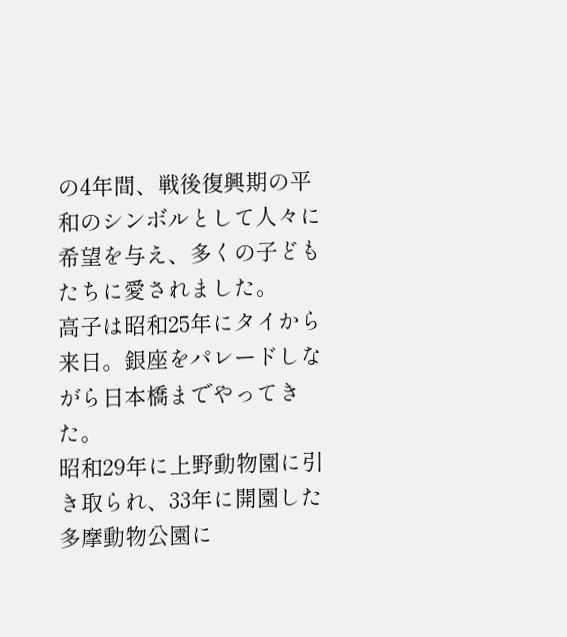の4年間、戦後復興期の平和のシンボルとして人々に希望を与え、多くの子どもたちに愛されました。
高子は昭和25年にタイから来日。銀座をパレードしながら日本橋までやってきた。
昭和29年に上野動物園に引き取られ、33年に開園した多摩動物公園に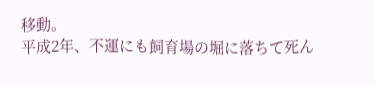移動。
平成2年、不運にも飼育場の堀に落ちて死ん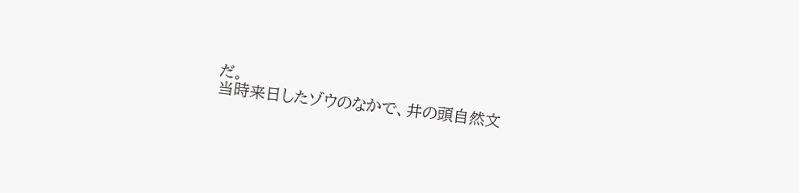だ。
当時来日したゾウのなかで、井の頭自然文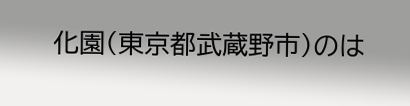化園(東京都武蔵野市)のは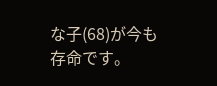な子(68)が今も存命です。